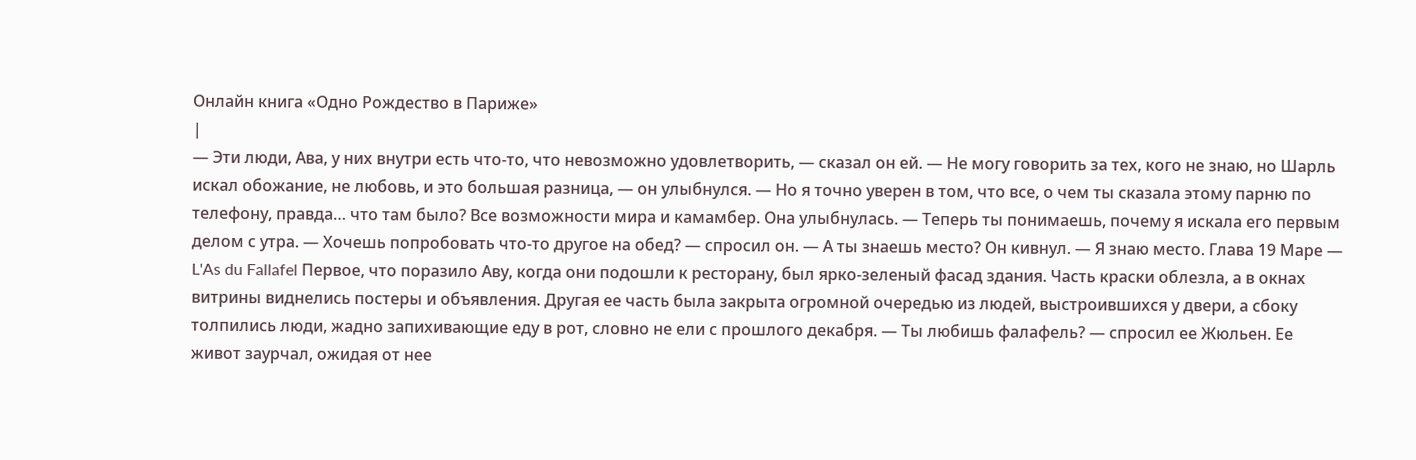Онлайн книга «Одно Рождество в Париже»
|
— Эти люди, Ава, у них внутри есть что-то, что невозможно удовлетворить, — сказал он ей. — Не могу говорить за тех, кого не знаю, но Шарль искал обожание, не любовь, и это большая разница, — он улыбнулся. — Но я точно уверен в том, что все, о чем ты сказала этому парню по телефону, правда… что там было? Все возможности мира и камамбер. Она улыбнулась. — Теперь ты понимаешь, почему я искала его первым делом с утра. — Хочешь попробовать что-то другое на обед? — спросил он. — А ты знаешь место? Он кивнул. — Я знаю место. Глава 19 Маре — L'As du Fallafel Первое, что поразило Аву, когда они подошли к ресторану, был ярко-зеленый фасад здания. Часть краски облезла, а в окнах витрины виднелись постеры и объявления. Другая ее часть была закрыта огромной очередью из людей, выстроившихся у двери, а сбоку толпились люди, жадно запихивающие еду в рот, словно не ели с прошлого декабря. — Ты любишь фалафель? — спросил ее Жюльен. Ее живот заурчал, ожидая от нее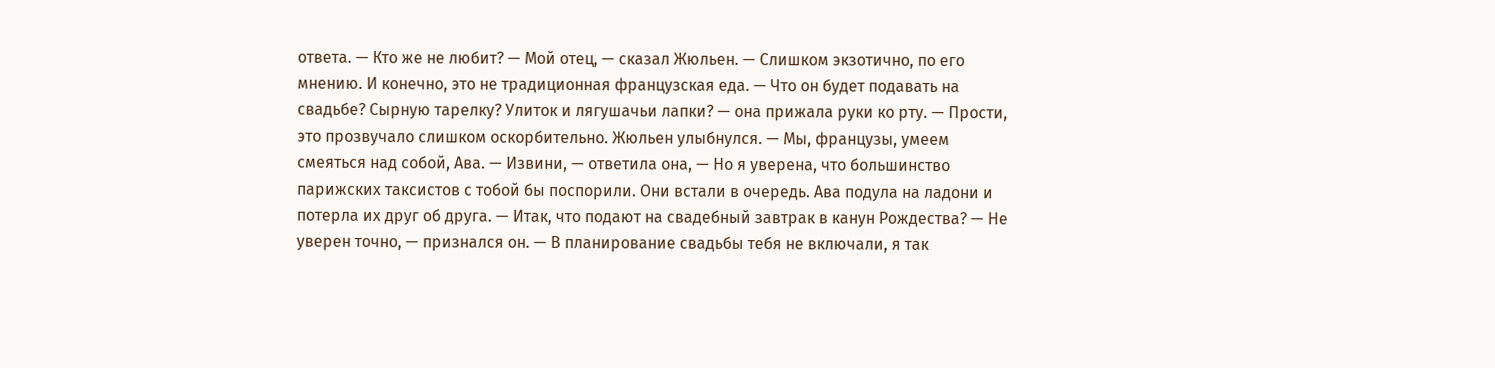ответа. — Кто же не любит? — Мой отец, — сказал Жюльен. — Слишком экзотично, по его мнению. И конечно, это не традиционная французская еда. — Что он будет подавать на свадьбе? Сырную тарелку? Улиток и лягушачьи лапки? — она прижала руки ко рту. — Прости, это прозвучало слишком оскорбительно. Жюльен улыбнулся. — Мы, французы, умеем смеяться над собой, Ава. — Извини, — ответила она, — Но я уверена, что большинство парижских таксистов с тобой бы поспорили. Они встали в очередь. Ава подула на ладони и потерла их друг об друга. — Итак, что подают на свадебный завтрак в канун Рождества? — Не уверен точно, — признался он. — В планирование свадьбы тебя не включали, я так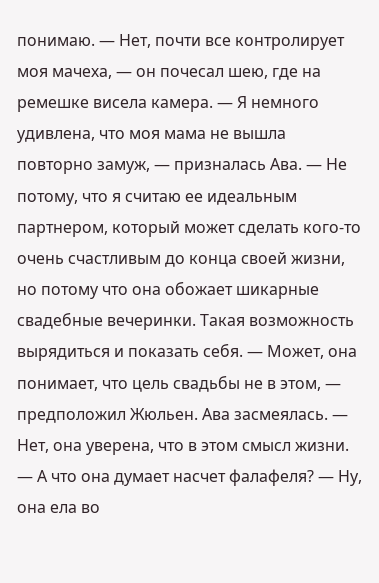понимаю. — Нет, почти все контролирует моя мачеха, — он почесал шею, где на ремешке висела камера. — Я немного удивлена, что моя мама не вышла повторно замуж, — призналась Ава. — Не потому, что я считаю ее идеальным партнером, который может сделать кого-то очень счастливым до конца своей жизни, но потому что она обожает шикарные свадебные вечеринки. Такая возможность вырядиться и показать себя. — Может, она понимает, что цель свадьбы не в этом, — предположил Жюльен. Ава засмеялась. — Нет, она уверена, что в этом смысл жизни. — А что она думает насчет фалафеля? — Ну, она ела во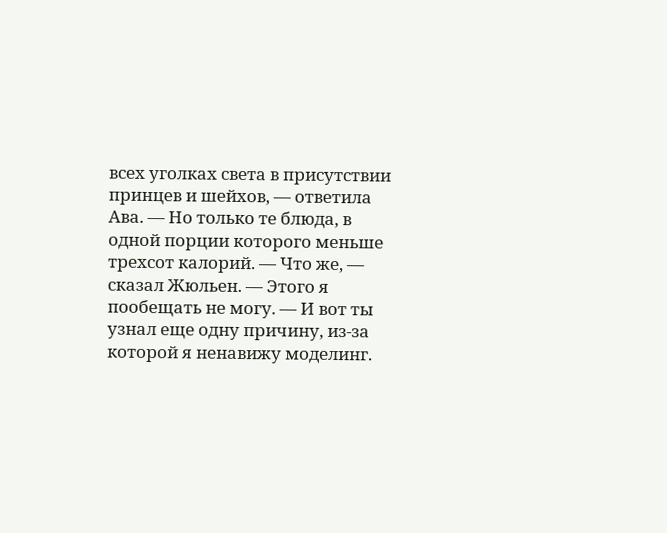всех уголках света в присутствии принцев и шейхов, — ответила Ава. — Но только те блюда, в одной порции которого меньше трехсот калорий. — Что же, — сказал Жюльен. — Этого я пообещать не могу. — И вот ты узнал еще одну причину, из-за которой я ненавижу моделинг.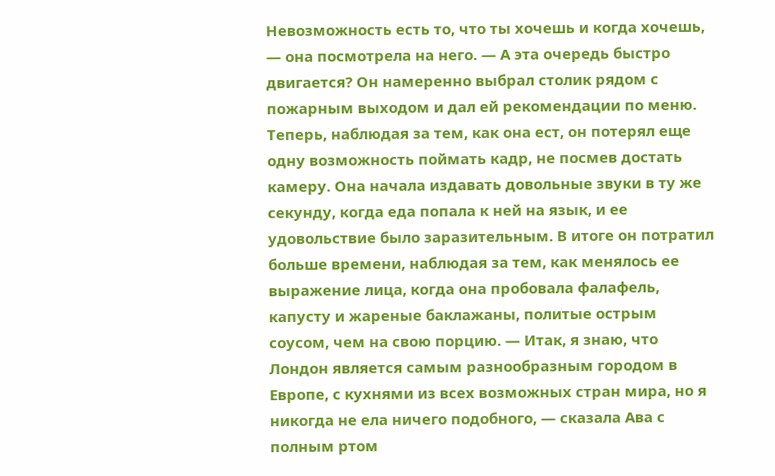Невозможность есть то, что ты хочешь и когда хочешь, — она посмотрела на него. — А эта очередь быстро двигается? Он намеренно выбрал столик рядом с пожарным выходом и дал ей рекомендации по меню. Теперь, наблюдая за тем, как она ест, он потерял еще одну возможность поймать кадр, не посмев достать камеру. Она начала издавать довольные звуки в ту же секунду, когда еда попала к ней на язык, и ее удовольствие было заразительным. В итоге он потратил больше времени, наблюдая за тем, как менялось ее выражение лица, когда она пробовала фалафель, капусту и жареные баклажаны, политые острым соусом, чем на свою порцию. — Итак, я знаю, что Лондон является самым разнообразным городом в Европе, с кухнями из всех возможных стран мира, но я никогда не ела ничего подобного, — сказала Ава с полным ртом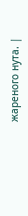жареного нута. |